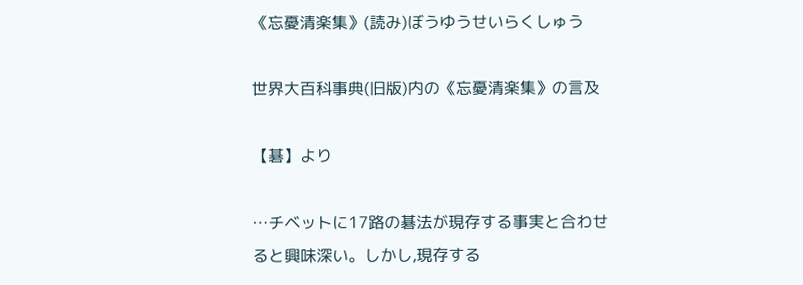《忘憂清楽集》(読み)ぼうゆうせいらくしゅう

世界大百科事典(旧版)内の《忘憂清楽集》の言及

【碁】より

…チベットに17路の碁法が現存する事実と合わせると興味深い。しかし,現存する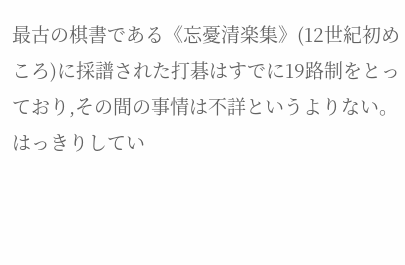最古の棋書である《忘憂清楽集》(12世紀初めころ)に採譜された打碁はすでに19路制をとっており,その間の事情は不詳というよりない。はっきりしてい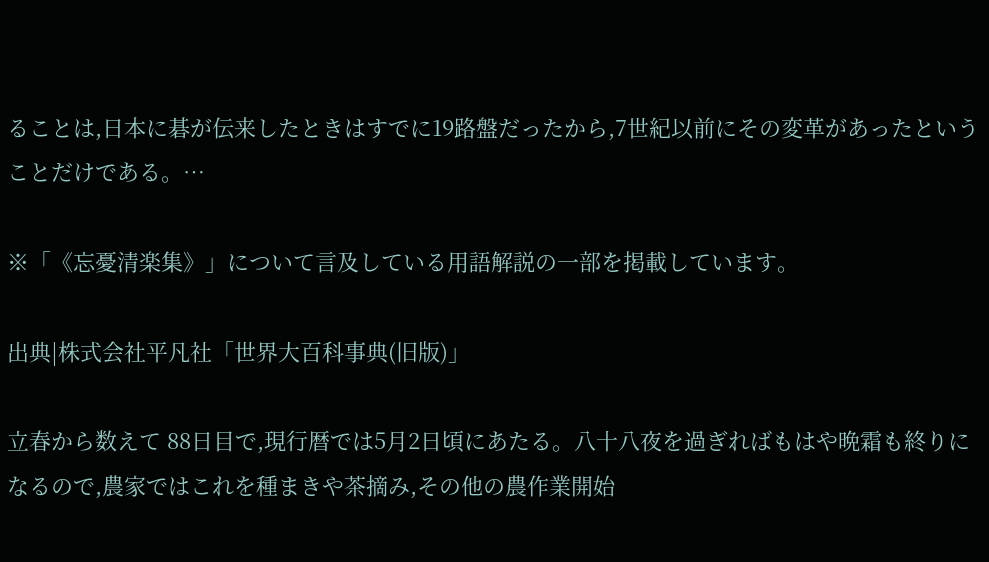ることは,日本に碁が伝来したときはすでに19路盤だったから,7世紀以前にその変革があったということだけである。…

※「《忘憂清楽集》」について言及している用語解説の一部を掲載しています。

出典|株式会社平凡社「世界大百科事典(旧版)」

立春から数えて 88日目で,現行暦では5月2日頃にあたる。八十八夜を過ぎればもはや晩霜も終りになるので,農家ではこれを種まきや茶摘み,その他の農作業開始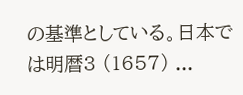の基準としている。日本では明暦3 (1657) ...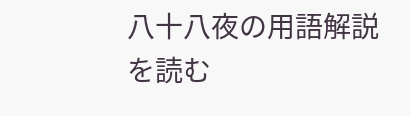八十八夜の用語解説を読む